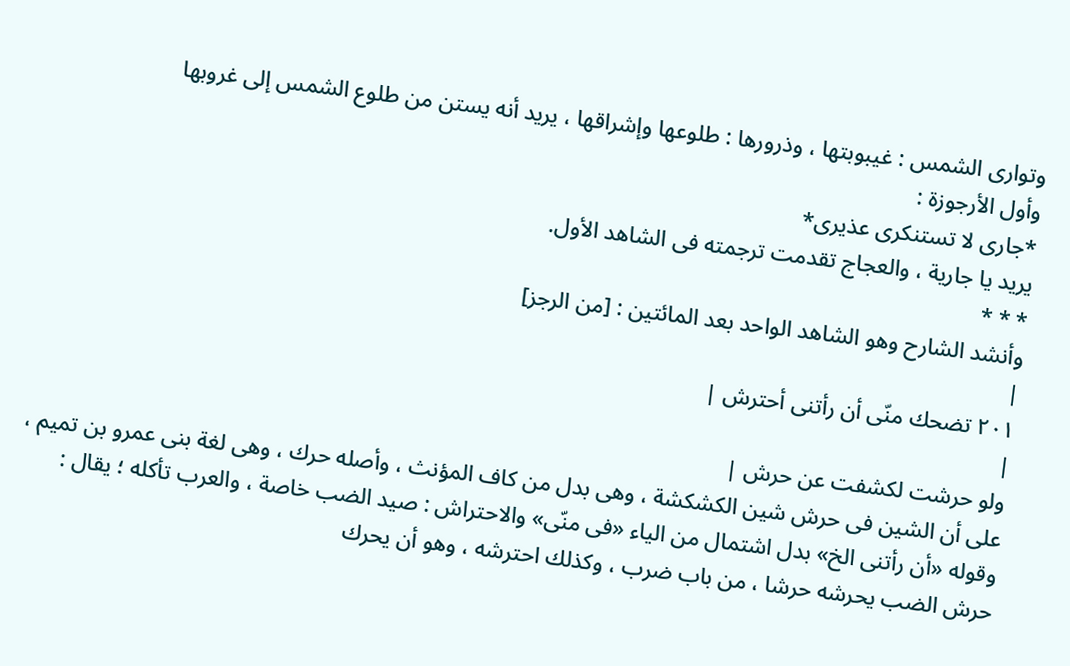وتوارى الشمس : غيبوبتها ، وذرورها : طلوعها وإشراقها ، يريد أنه يستن من طلوع الشمس إلى غروبها
وأول الأرجوزة :
*جارى لا تستنكرى عذيرى*
يريد يا جارية ، والعجاج تقدمت ترجمته فى الشاهد الأول.
* * *
وأنشد الشارح وهو الشاهد الواحد بعد المائتين : [من الرجز]
|
٢٠١ تضحك منّى أن رأتنى أحترش |
|
ولو حرشت لكشفت عن حرش |
على أن الشين فى حرش شين الكشكشة ، وهى بدل من كاف المؤنث ، وأصله حرك ، وهى لغة بنى عمرو بن تميم ، وقوله «أن رأتنى الخ» بدل اشتمال من الياء «فى منّى» والاحتراش : صيد الضب خاصة ، والعرب تأكله ؛ يقال : حرش الضب يحرشه حرشا ، من باب ضرب ، وكذلك احترشه ، وهو أن يحرك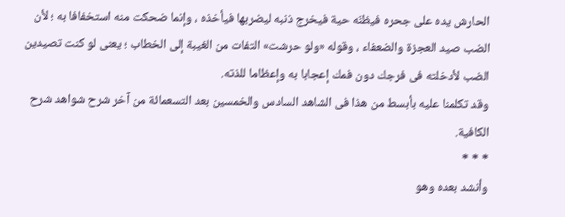الحارش يده على جحره فيظنّه حية فيخرج ذنبه ليضربها فيأخذه ، وإنما ضحكت منه استخفافا به ؛ لأن الضب صيد العجزة والضعفاء ، وقوله «ولو حرشت» التفات من الغيبة إلى الخطاب ؛ يعنى لو كنت تصيدين الضب لأدخلته فى فرجك دون فمك إعجابا به وإعظاما للذته.
وقد تكلمنا عليه بأبسط من هذا فى الشاهد السادس والخمسين بعد التسعمائة من آخر شرح شواهد شرح الكافية.
* * *
وأنشد بعده وهو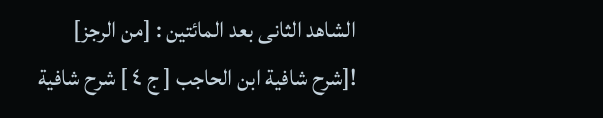الشاهد الثانى بعد المائتين : [من الرجز]
![شرح شافية ابن الحاجب [ ج ٤ ] شرح شافية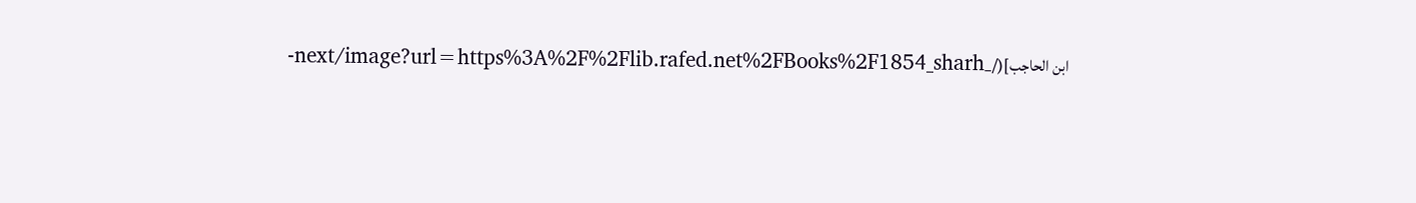ابن الحاجب](/_next/image?url=https%3A%2F%2Flib.rafed.net%2FBooks%2F1854_sharh-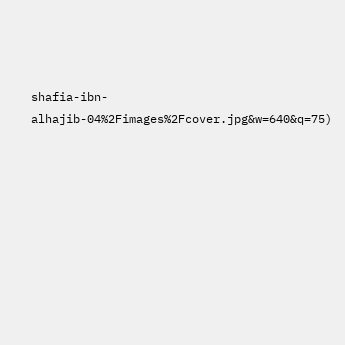shafia-ibn-alhajib-04%2Fimages%2Fcover.jpg&w=640&q=75)